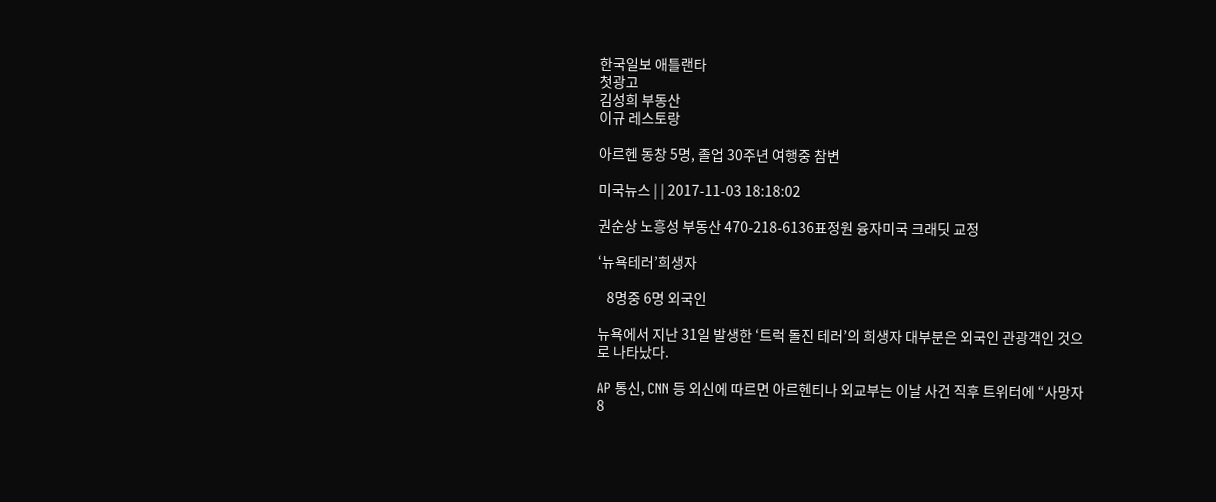한국일보 애틀랜타
첫광고
김성희 부동산
이규 레스토랑

아르헨 동창 5명, 졸업 30주년 여행중 참변

미국뉴스 | | 2017-11-03 18:18:02

권순상 노흥성 부동산 470-218-6136표정원 융자미국 크래딧 교정

‘뉴욕테러’희생자

   8명중 6명 외국인

뉴욕에서 지난 31일 발생한 ‘트럭 돌진 테러’의 희생자 대부분은 외국인 관광객인 것으로 나타났다.

AP 통신, CNN 등 외신에 따르면 아르헨티나 외교부는 이날 사건 직후 트위터에 “사망자 8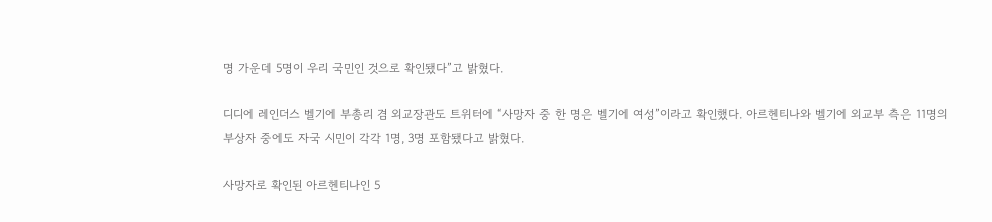명 가운데 5명이 우리 국민인 것으로 확인됐다”고 밝혔다.

디디에 레인더스 벨기에 부총리 겸 외교장관도 트위터에 “사망자 중 한 명은 벨기에 여성”이라고 확인했다. 아르헨티나와 벨기에 외교부 측은 11명의 부상자 중에도 자국 시민이 각각 1명, 3명 포함됐다고 밝혔다.

사망자로 확인된 아르헨티나인 5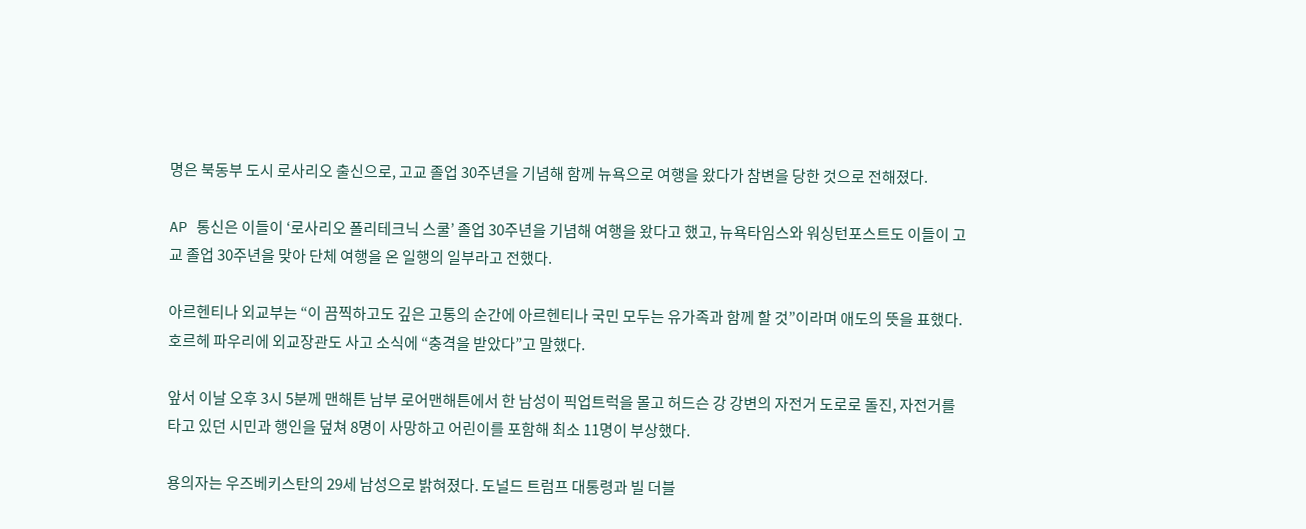명은 북동부 도시 로사리오 출신으로, 고교 졸업 30주년을 기념해 함께 뉴욕으로 여행을 왔다가 참변을 당한 것으로 전해졌다.

AP 통신은 이들이 ‘로사리오 폴리테크닉 스쿨’ 졸업 30주년을 기념해 여행을 왔다고 했고, 뉴욕타임스와 워싱턴포스트도 이들이 고교 졸업 30주년을 맞아 단체 여행을 온 일행의 일부라고 전했다.

아르헨티나 외교부는 “이 끔찍하고도 깊은 고통의 순간에 아르헨티나 국민 모두는 유가족과 함께 할 것”이라며 애도의 뜻을 표했다. 호르헤 파우리에 외교장관도 사고 소식에 “충격을 받았다”고 말했다.

앞서 이날 오후 3시 5분께 맨해튼 남부 로어맨해튼에서 한 남성이 픽업트럭을 몰고 허드슨 강 강변의 자전거 도로로 돌진, 자전거를 타고 있던 시민과 행인을 덮쳐 8명이 사망하고 어린이를 포함해 최소 11명이 부상했다.

용의자는 우즈베키스탄의 29세 남성으로 밝혀졌다. 도널드 트럼프 대통령과 빌 더블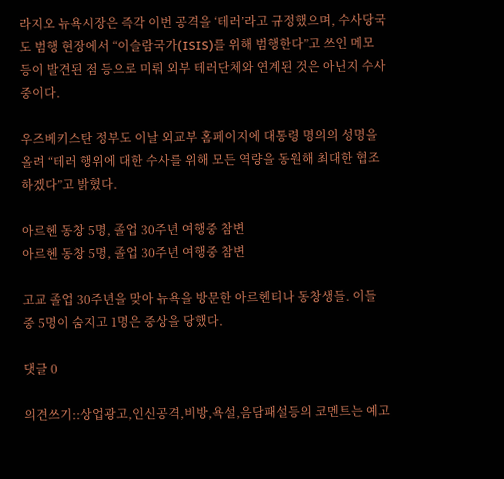라지오 뉴욕시장은 즉각 이번 공격을 ‘테러’라고 규정했으며, 수사당국도 범행 현장에서 “이슬람국가(ISIS)를 위해 범행한다”고 쓰인 메모 등이 발견된 점 등으로 미뤄 외부 테러단체와 연계된 것은 아닌지 수사 중이다.

우즈베키스탄 정부도 이날 외교부 홈페이지에 대통령 명의의 성명을 올려 “테러 행위에 대한 수사를 위해 모든 역량을 동원해 최대한 협조하겠다”고 밝혔다.

아르헨 동창 5명, 졸업 30주년 여행중 참변
아르헨 동창 5명, 졸업 30주년 여행중 참변

고교 졸업 30주년을 맞아 뉴욕을 방문한 아르헨티나 동창생들. 이들 중 5명이 숨지고 1명은 중상을 당했다.

댓글 0

의견쓰기::상업광고,인신공격,비방,욕설,음담패설등의 코멘트는 예고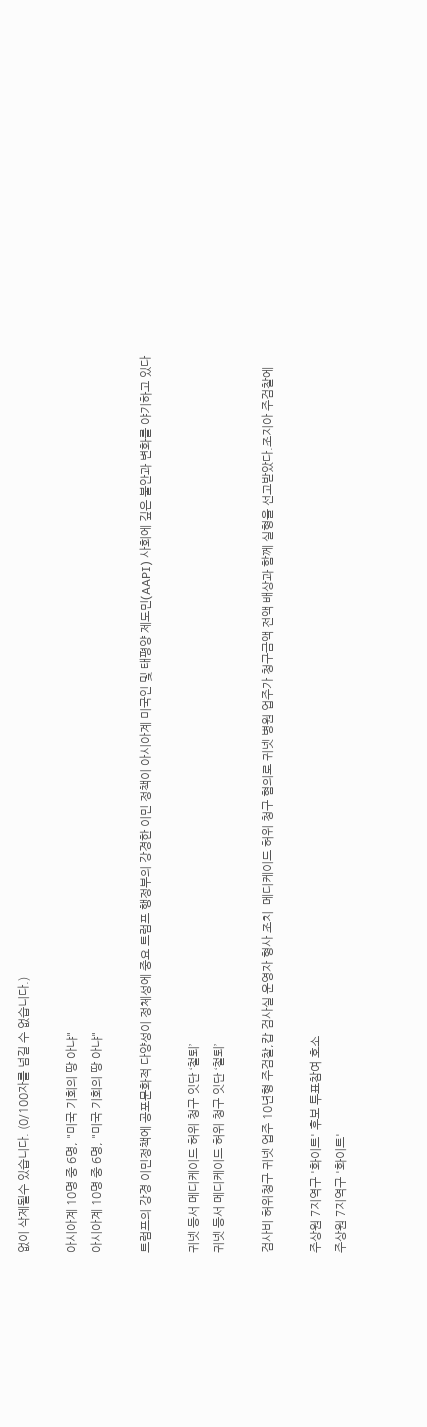없이 삭제될수 있습니다. (0/100자를 넘길 수 없습니다.)

아시아계 10명 중 6명, "미국 기회의 땅 아냐"
아시아계 10명 중 6명, "미국 기회의 땅 아냐"

트럼프의 강경 이민정책에 공포문화적 다양성이 정체성에 중요 트럼프 행정부의 강경한 이민 정책이 아시아계 미국인 및 태평양 제도민(AAPI) 사회에 깊은 불안과 변화를 야기하고 있다

귀넷 등서 메디케이드 허위 청구 잇단 ‘철퇴’
귀넷 등서 메디케이드 허위 청구 잇단 ‘철퇴’

검사비 허위청구 귀넷 업주 10년형 주검찰,캅 검사실 운영자 형사 조치  메디케이드 허위 청구 혐의로 귀넷 병원 업주가 청구금액 전액 배상과 함께 실형을 선고받았다.조지아 주검찰에

주상원 7지역구 '화이트' 후보 투표참여 호소
주상원 7지역구 '화이트'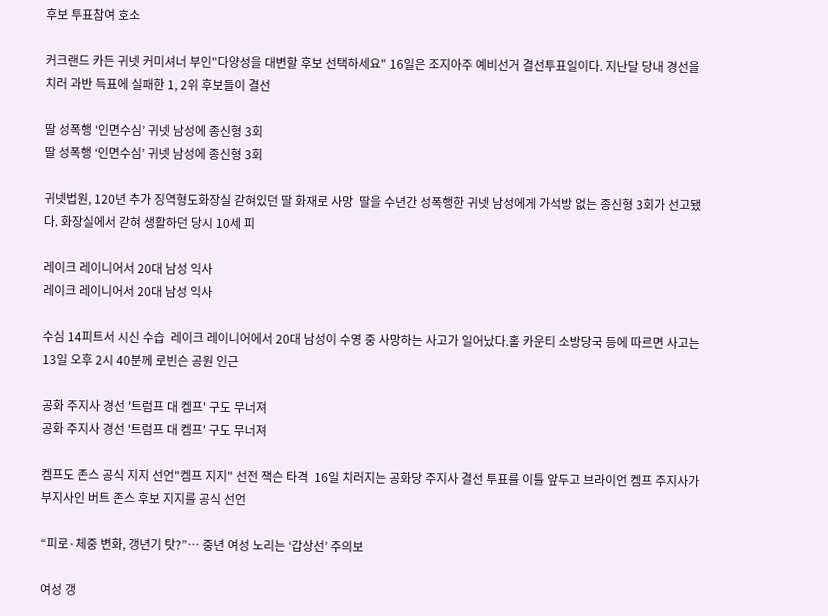후보 투표참여 호소

커크랜드 카든 귀넷 커미셔너 부인"다양성을 대변할 후보 선택하세요" 16일은 조지아주 예비선거 결선투표일이다. 지난달 당내 경선을 치러 과반 득표에 실패한 1, 2위 후보들이 결선

딸 성폭행 ‘인면수심’ 귀넷 남성에 종신형 3회
딸 성폭행 ‘인면수심’ 귀넷 남성에 종신형 3회

귀넷법원, 120년 추가 징역형도화장실 갇혀있던 딸 화재로 사망  딸을 수년간 성폭행한 귀넷 남성에게 가석방 없는 종신형 3회가 선고됐다. 화장실에서 갇혀 생활하던 당시 10세 피

레이크 레이니어서 20대 남성 익사
레이크 레이니어서 20대 남성 익사

수심 14피트서 시신 수습  레이크 레이니어에서 20대 남성이 수영 중 사망하는 사고가 일어났다.홀 카운티 소방당국 등에 따르면 사고는 13일 오후 2시 40분께 로빈슨 공원 인근

공화 주지사 경선 '트럼프 대 켐프' 구도 무너져
공화 주지사 경선 '트럼프 대 켐프' 구도 무너져

켐프도 존스 공식 지지 선언"켐프 지지" 선전 잭슨 타격  16일 치러지는 공화당 주지사 결선 투표를 이틀 앞두고 브라이언 켐프 주지사가 부지사인 버트 존스 후보 지지를 공식 선언

“피로·체중 변화, 갱년기 탓?”… 중년 여성 노리는 ‘갑상선’ 주의보

여성 갱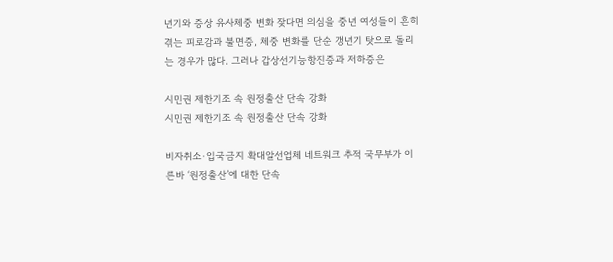년기와 증상 유사체중 변화 잦다면 의심을 중년 여성들이 흔히 겪는 피로감과 불면증, 체중 변화를 단순 갱년기 탓으로 돌리는 경우가 많다. 그러나 갑상선기능항진증과 저하증은

시민권 제한기조 속 원정출산 단속 강화
시민권 제한기조 속 원정출산 단속 강화

비자취소·입국금지 확대알선업체 네트워크 추적 국무부가 이른바 ‘원정출산’에 대한 단속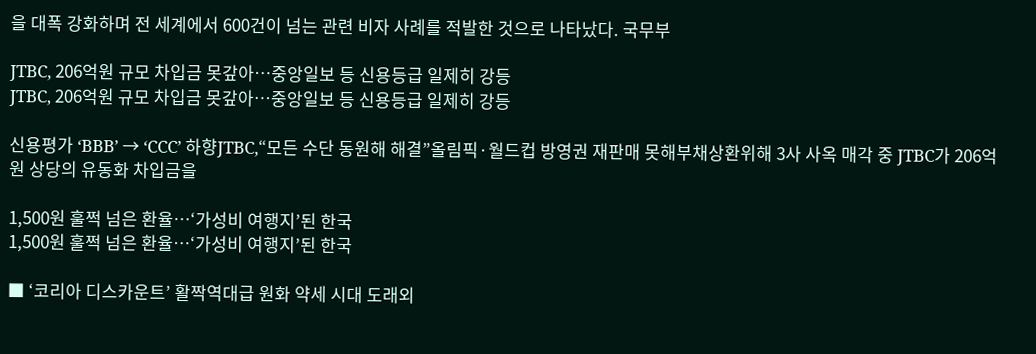을 대폭 강화하며 전 세계에서 600건이 넘는 관련 비자 사례를 적발한 것으로 나타났다. 국무부

JTBC, 206억원 규모 차입금 못갚아…중앙일보 등 신용등급 일제히 강등
JTBC, 206억원 규모 차입금 못갚아…중앙일보 등 신용등급 일제히 강등

신용평가 ‘BBB’ → ‘CCC’ 하향JTBC,“모든 수단 동원해 해결”올림픽·월드컵 방영권 재판매 못해부채상환위해 3사 사옥 매각 중 JTBC가 206억원 상당의 유동화 차입금을

1,500원 훌쩍 넘은 환율…‘가성비 여행지’된 한국
1,500원 훌쩍 넘은 환율…‘가성비 여행지’된 한국

■ ‘코리아 디스카운트’ 활짝역대급 원화 약세 시대 도래외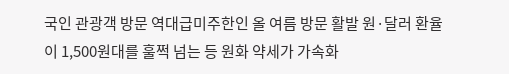국인 관광객 방문 역대급미주한인 올 여름 방문 활발 원·달러 환율이 1,500원대를 훌쩍 넘는 등 원화 약세가 가속화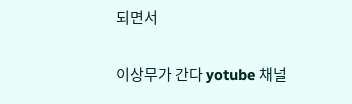되면서

이상무가 간다 yotube 채널